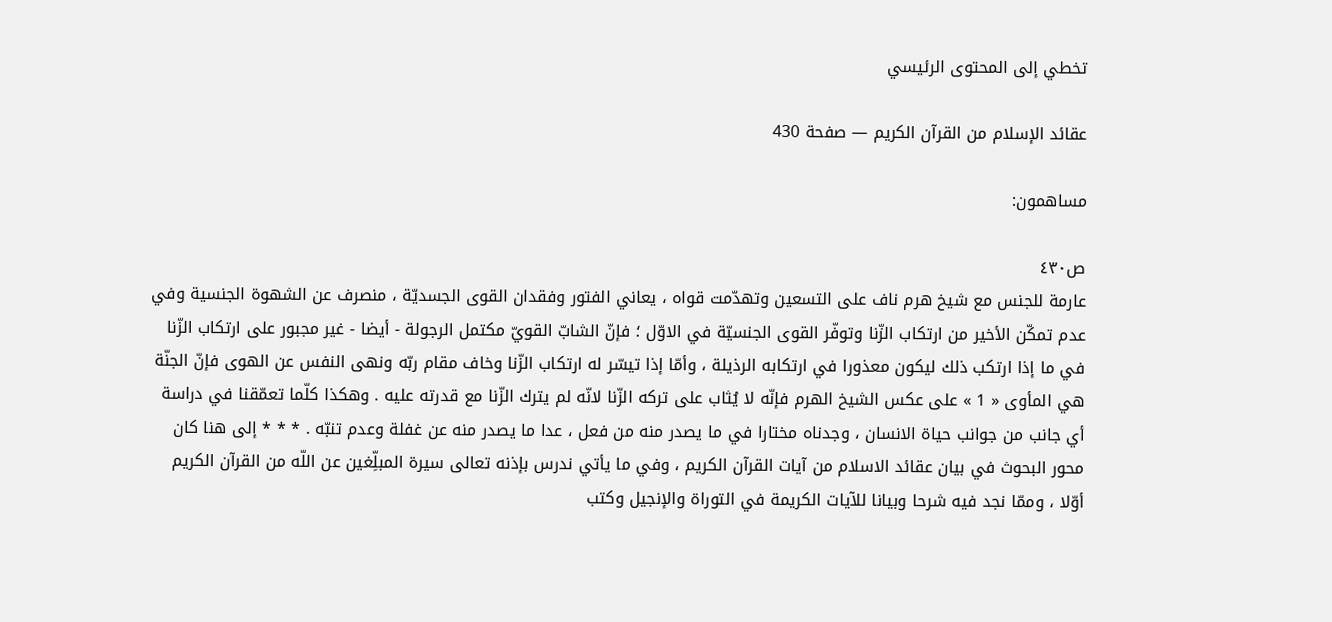تخطي إلى المحتوى الرئيسي

عقائد الإسلام من القرآن الكريم — صفحة 430

مساهمون:

ص٤٣٠
عارمة للجنس مع شيخ هرم ناف على التسعين وتهدّمت قواه ، يعاني الفتور وفقدان القوى الجسديّة ، منصرف عن الشهوة الجنسية وفي عدم تمكّن الأخير من ارتكاب الزّنا وتوفّر القوى الجنسيّة في الاوّل ؛ فإنّ الشابّ القويّ مكتمل الرجولة - أيضا - غير مجبور على ارتكاب الزّنا في ما إذا ارتكب ذلك ليكون معذورا في ارتكابه الرذيلة ، وأمّا إذا تيسّر له ارتكاب الزّنا وخاف مقام ربّه ونهى النفس عن الهوى فإنّ الجنّة هي المأوى « 1 » على عكس الشيخ الهرم فإنّه لا يُثاب على تركه الزّنا لانّه لم يترك الزّنا مع قدرته عليه . وهكذا كلّما تعمّقنا في دراسة أي جانب من جوانب حياة الانسان ، وجدناه مختارا في ما يصدر منه من فعل ، عدا ما يصدر منه عن غفلة وعدم تنبّه . * * * إلى هنا كان محور البحوث في بيان عقائد الاسلام من آيات القرآن الكريم ، وفي ما يأتي ندرس بإذنه تعالى سيرة المبلِّغين عن اللّه من القرآن الكريم أوّلا ، وممّا نجد فيه شرحا وبيانا للآيات الكريمة في التوراة والإنجيل وكتب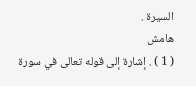السيرة .
هامش
( 1 ) . إشارة إلى قوله تعالى في سورة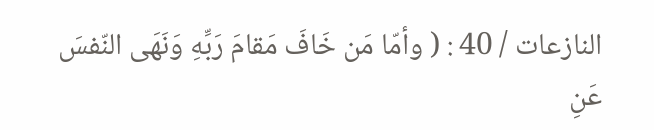النازعات / 40 : ( وأمّا مَن خَافَ مَقامَ رَبِّهِ وَنَهَى النّفسَ عَنِ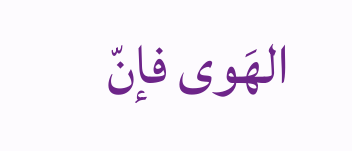الهَوى فإنّ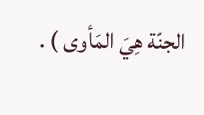الجنّة هِيَ المَأوى ) .